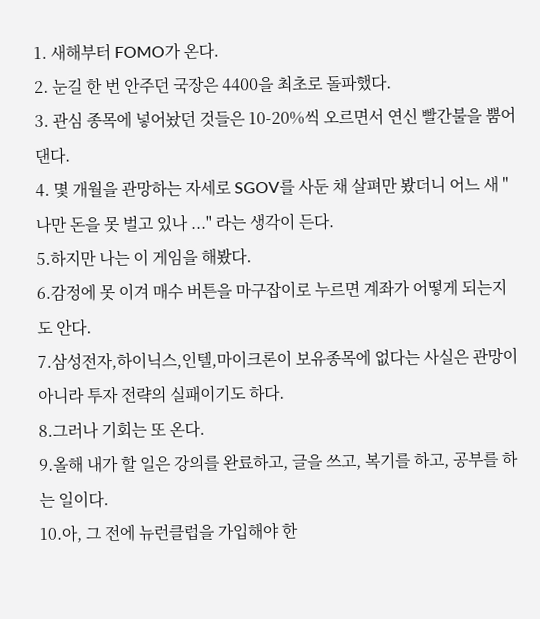1. 새해부터 FOMO가 온다.
2. 눈길 한 번 안주던 국장은 4400을 최초로 돌파했다.
3. 관심 종목에 넣어놨던 것들은 10-20%씩 오르면서 연신 빨간불을 뿜어댄다.
4. 몇 개월을 관망하는 자세로 SGOV를 사둔 채 살펴만 봤더니 어느 새 "나만 돈을 못 벌고 있나 ..." 라는 생각이 든다.
5.하지만 나는 이 게임을 해봤다.
6.감정에 못 이겨 매수 버튼을 마구잡이로 누르면 계좌가 어떻게 되는지도 안다.
7.삼성전자,하이닉스,인텔,마이크론이 보유종목에 없다는 사실은 관망이 아니라 투자 전략의 실패이기도 하다.
8.그러나 기회는 또 온다.
9.올해 내가 할 일은 강의를 완료하고, 글을 쓰고, 복기를 하고, 공부를 하는 일이다.
10.아, 그 전에 뉴런클럽을 가입해야 한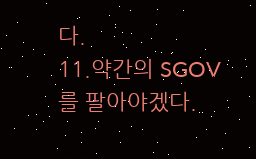다.
11.약간의 SGOV를 팔아야겠다.